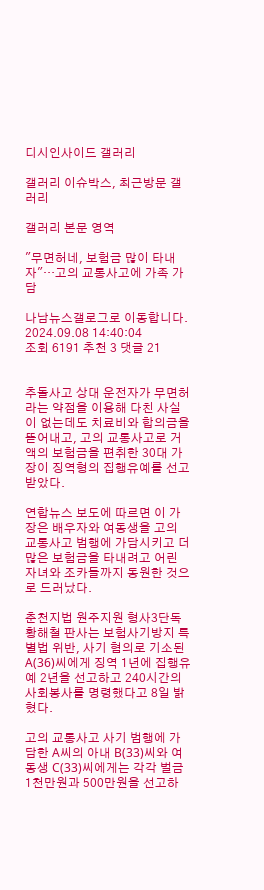디시인사이드 갤러리

갤러리 이슈박스, 최근방문 갤러리

갤러리 본문 영역

"무면허네, 보험금 많이 타내자"…고의 교통사고에 가족 가담

나남뉴스갤로그로 이동합니다. 2024.09.08 14:40:04
조회 6191 추천 3 댓글 21


추돌사고 상대 운전자가 무면허라는 약점을 이용해 다친 사실이 없는데도 치료비와 합의금을 뜯어내고, 고의 교통사고로 거액의 보험금을 편취한 30대 가장이 징역형의 집행유예를 선고받았다.

연합뉴스 보도에 따르면 이 가장은 배우자와 여동생을 고의 교통사고 범행에 가담시키고 더 많은 보험금을 타내려고 어린 자녀와 조카들까지 동원한 것으로 드러났다.

춘천지법 원주지원 형사3단독 황해철 판사는 보험사기방지 특별법 위반, 사기 혐의로 기소된 A(36)씨에게 징역 1년에 집행유예 2년을 선고하고 240시간의 사회봉사를 명령했다고 8일 밝혔다.

고의 교통사고 사기 범행에 가담한 A씨의 아내 B(33)씨와 여동생 C(33)씨에게는 각각 벌금 1천만원과 500만원을 선고하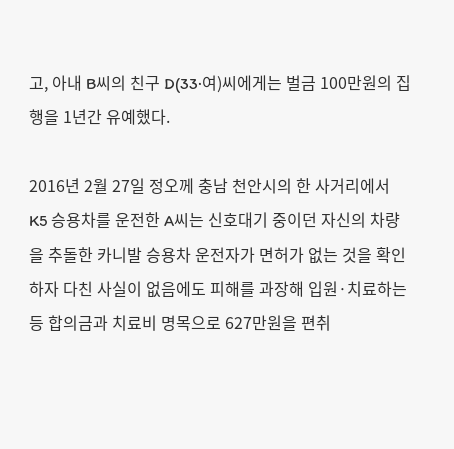고, 아내 B씨의 친구 D(33·여)씨에게는 벌금 100만원의 집행을 1년간 유예했다.

2016년 2월 27일 정오께 충남 천안시의 한 사거리에서 K5 승용차를 운전한 A씨는 신호대기 중이던 자신의 차량을 추돌한 카니발 승용차 운전자가 면허가 없는 것을 확인하자 다친 사실이 없음에도 피해를 과장해 입원·치료하는 등 합의금과 치료비 명목으로 627만원을 편취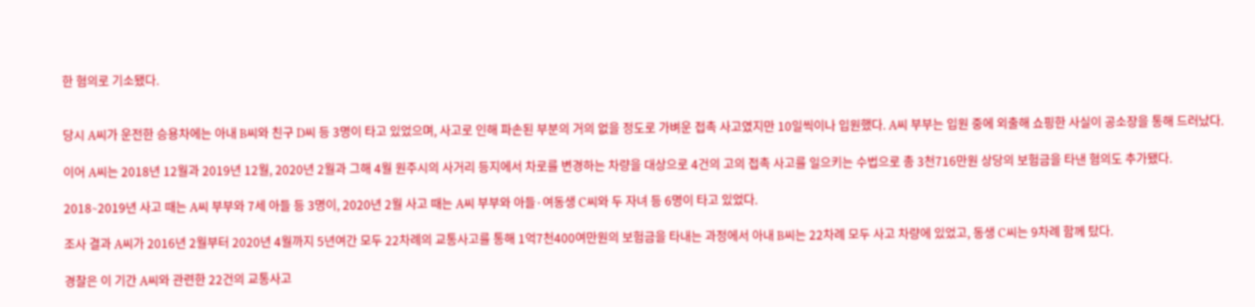한 혐의로 기소됐다.


당시 A씨가 운전한 승용차에는 아내 B씨와 친구 D씨 등 3명이 타고 있었으며, 사고로 인해 파손된 부분의 거의 없을 정도로 가벼운 접촉 사고였지만 10일씩이나 입원했다. A씨 부부는 입원 중에 외출해 쇼핑한 사실이 공소장을 통해 드러났다.

이어 A씨는 2018년 12월과 2019년 12월, 2020년 2월과 그해 4월 원주시의 사거리 등지에서 차로를 변경하는 차량을 대상으로 4건의 고의 접촉 사고를 일으키는 수법으로 총 3천716만원 상당의 보험금을 타낸 혐의도 추가됐다.

2018∼2019년 사고 때는 A씨 부부와 7세 아들 등 3명이, 2020년 2월 사고 때는 A씨 부부와 아들·여동생 C씨와 두 자녀 등 6명이 타고 있었다.

조사 결과 A씨가 2016년 2월부터 2020년 4월까지 5년여간 모두 22차례의 교통사고를 통해 1억7천400여만원의 보험금을 타내는 과정에서 아내 B씨는 22차례 모두 사고 차량에 있었고, 동생 C씨는 9차례 함께 탔다.

경찰은 이 기간 A씨와 관련한 22건의 교통사고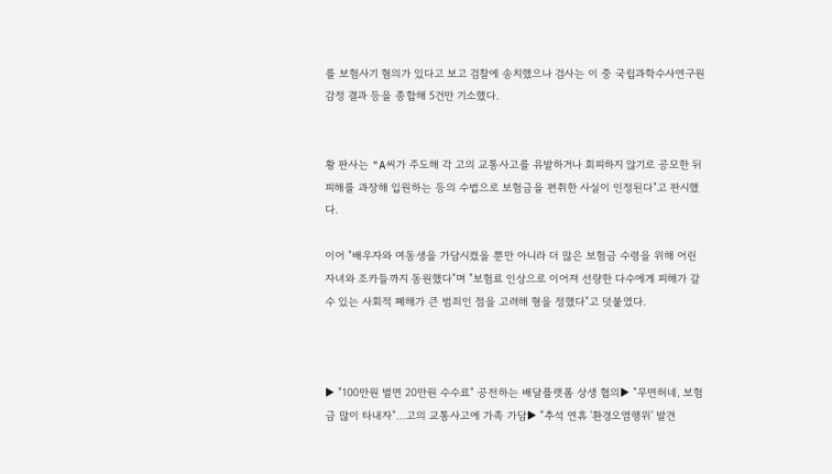를 보험사기 혐의가 있다고 보고 검찰에 송치했으나 검사는 이 중 국립과학수사연구원 감정 결과 등을 종합해 5건만 기소했다.


황 판사는 "A씨가 주도해 각 고의 교통사고를 유발하거나 회피하지 않기로 공모한 뒤 피해를 과장해 입원하는 등의 수법으로 보험금을 편취한 사실이 인정된다"고 판시했다.

이어 "배우자와 여동생을 가담시켰을 뿐만 아니라 더 많은 보험금 수령을 위해 어린 자녀와 조카들까지 동원했다"며 "보험료 인상으로 이어져 선량한 다수에게 피해가 갈 수 있는 사회적 폐해가 큰 범죄인 점을 고려해 형을 정했다"고 덧붙였다.



▶ "100만원 벌면 20만원 수수료" 공전하는 배달플랫폼 상생 협의▶ "무면허네, 보험금 많이 타내자"…고의 교통사고에 가족 가담▶ "추석 연휴 '환경오염행위' 발견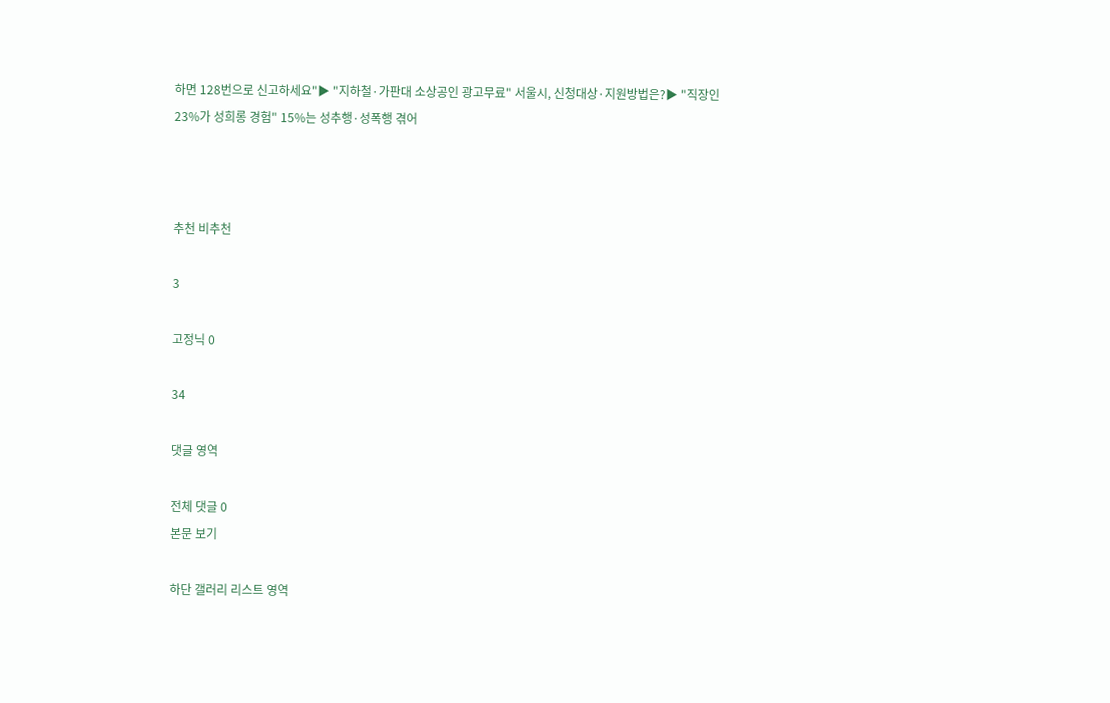하면 128번으로 신고하세요"▶ "지하철·가판대 소상공인 광고무료" 서울시, 신청대상·지원방법은?▶ "직장인 23%가 성희롱 경험" 15%는 성추행·성폭행 겪어



추천 비추천

3

고정닉 0

34

댓글 영역

전체 댓글 0
본문 보기

하단 갤러리 리스트 영역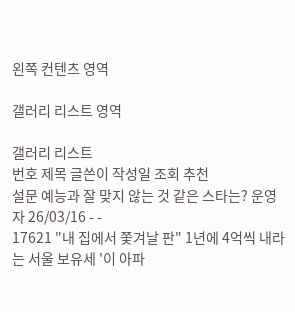왼쪽 컨텐츠 영역

갤러리 리스트 영역

갤러리 리스트
번호 제목 글쓴이 작성일 조회 추천
설문 예능과 잘 맞지 않는 것 같은 스타는? 운영자 26/03/16 - -
17621 "내 집에서 쫓겨날 판" 1년에 4억씩 내라는 서울 보유세 '이 아파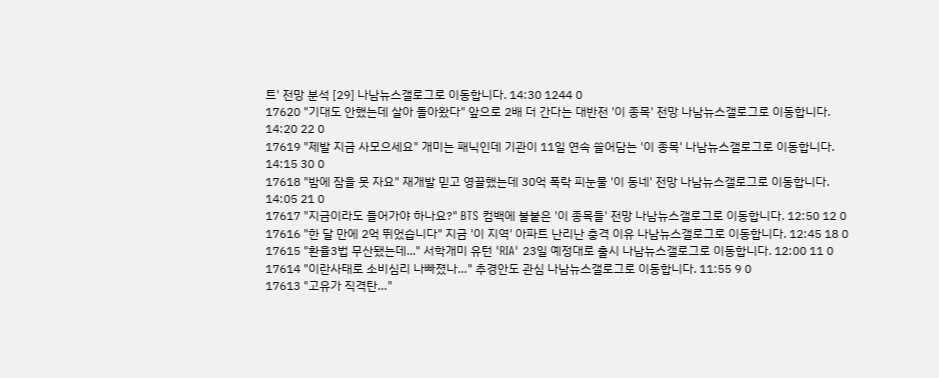트' 전망 분석 [29] 나남뉴스갤로그로 이동합니다. 14:30 1244 0
17620 "기대도 안했는데 살아 돌아왔다" 앞으로 2배 더 간다는 대반전 '이 종목' 전망 나남뉴스갤로그로 이동합니다. 14:20 22 0
17619 "제발 지금 사모으세요" 개미는 패닉인데 기관이 11일 연속 쓸어담는 '이 종목' 나남뉴스갤로그로 이동합니다. 14:15 30 0
17618 "밤에 잠을 못 자요" 재개발 믿고 영끌했는데 30억 폭락 피눈물 '이 동네' 전망 나남뉴스갤로그로 이동합니다. 14:05 21 0
17617 "지금이라도 들어가야 하나요?" BTS 컴백에 불붙은 '이 종목들' 전망 나남뉴스갤로그로 이동합니다. 12:50 12 0
17616 "한 달 만에 2억 뛰었습니다" 지금 '이 지역' 아파트 난리난 충격 이유 나남뉴스갤로그로 이동합니다. 12:45 18 0
17615 "환율3법 무산됐는데..." 서학개미 유턴 'RIA' 23일 예정대로 출시 나남뉴스갤로그로 이동합니다. 12:00 11 0
17614 "이란사태로 소비심리 나빠졌나…" 추경안도 관심 나남뉴스갤로그로 이동합니다. 11:55 9 0
17613 "고유가 직격탄…"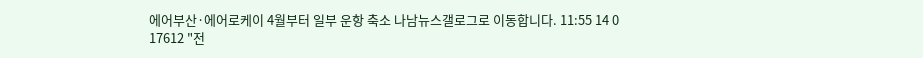에어부산·에어로케이 4월부터 일부 운항 축소 나남뉴스갤로그로 이동합니다. 11:55 14 0
17612 "전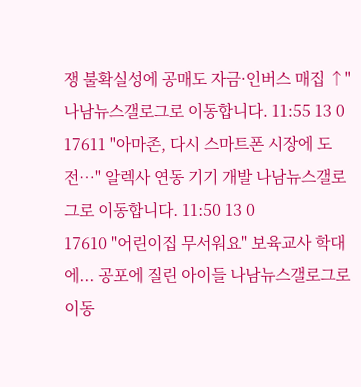쟁 불확실성에 공매도 자금·인버스 매집 ↑" 나남뉴스갤로그로 이동합니다. 11:55 13 0
17611 "아마존, 다시 스마트폰 시장에 도전…" 알렉사 연동 기기 개발 나남뉴스갤로그로 이동합니다. 11:50 13 0
17610 "어린이집 무서워요" 보육교사 학대에... 공포에 질린 아이들 나남뉴스갤로그로 이동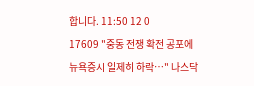합니다. 11:50 12 0
17609 "중동 전쟁 확전 공포에 뉴욕증시 일제히 하락…" 나스닥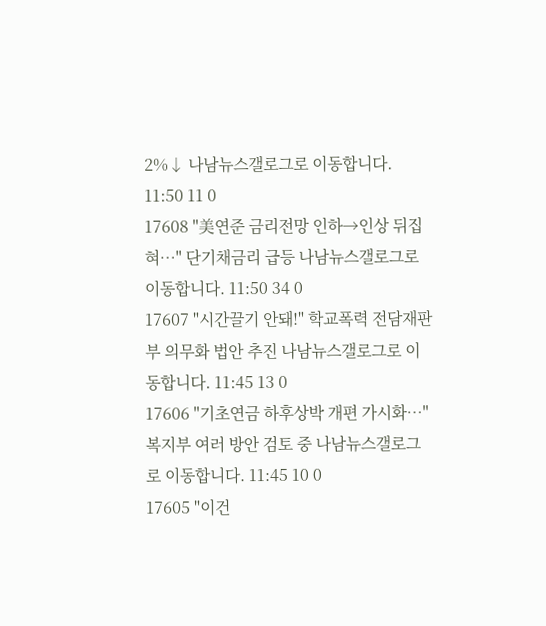2%↓ 나남뉴스갤로그로 이동합니다. 11:50 11 0
17608 "美연준 금리전망 인하→인상 뒤집혀…" 단기채금리 급등 나남뉴스갤로그로 이동합니다. 11:50 34 0
17607 "시간끌기 안돼!" 학교폭력 전담재판부 의무화 법안 추진 나남뉴스갤로그로 이동합니다. 11:45 13 0
17606 "기초연금 하후상박 개편 가시화…" 복지부 여러 방안 검토 중 나남뉴스갤로그로 이동합니다. 11:45 10 0
17605 "이건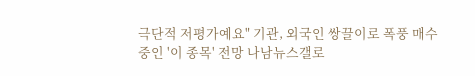극단적 저평가예요" 기관, 외국인 쌍끌이로 폭풍 매수중인 '이 종목' 전망 나남뉴스갤로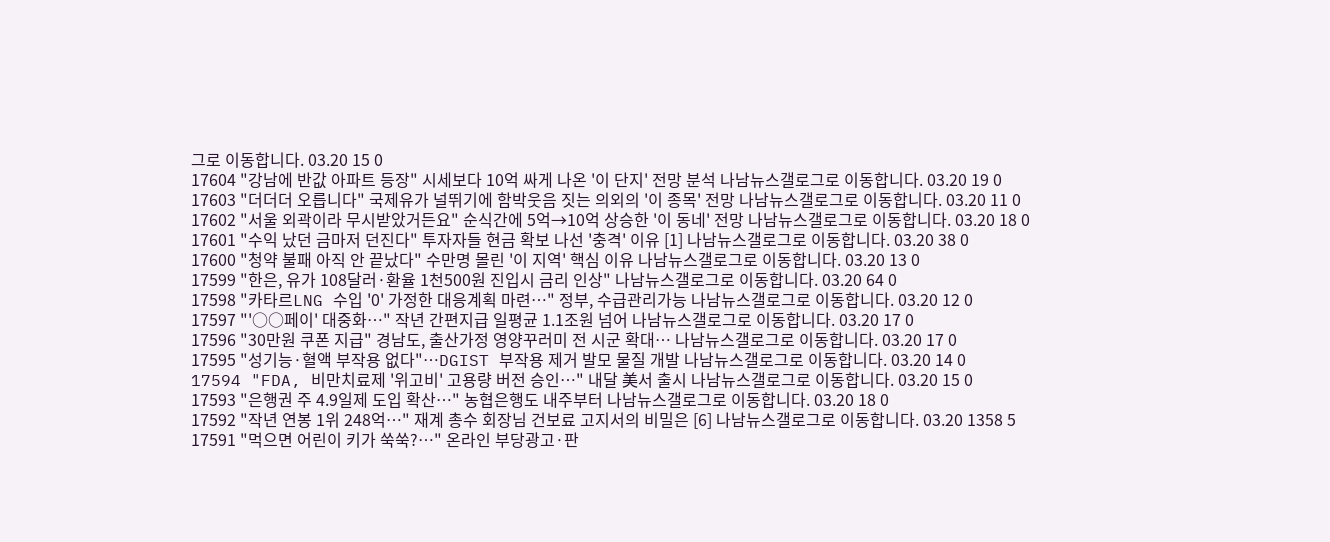그로 이동합니다. 03.20 15 0
17604 "강남에 반값 아파트 등장" 시세보다 10억 싸게 나온 '이 단지' 전망 분석 나남뉴스갤로그로 이동합니다. 03.20 19 0
17603 "더더더 오릅니다" 국제유가 널뛰기에 함박웃음 짓는 의외의 '이 종목' 전망 나남뉴스갤로그로 이동합니다. 03.20 11 0
17602 "서울 외곽이라 무시받았거든요" 순식간에 5억→10억 상승한 '이 동네' 전망 나남뉴스갤로그로 이동합니다. 03.20 18 0
17601 "수익 났던 금마저 던진다" 투자자들 현금 확보 나선 '충격' 이유 [1] 나남뉴스갤로그로 이동합니다. 03.20 38 0
17600 "청약 불패 아직 안 끝났다" 수만명 몰린 '이 지역' 핵심 이유 나남뉴스갤로그로 이동합니다. 03.20 13 0
17599 "한은, 유가 108달러·환율 1천500원 진입시 금리 인상" 나남뉴스갤로그로 이동합니다. 03.20 64 0
17598 "카타르LNG 수입 '0' 가정한 대응계획 마련…" 정부, 수급관리가능 나남뉴스갤로그로 이동합니다. 03.20 12 0
17597 "'○○페이' 대중화…" 작년 간편지급 일평균 1.1조원 넘어 나남뉴스갤로그로 이동합니다. 03.20 17 0
17596 "30만원 쿠폰 지급" 경남도, 출산가정 영양꾸러미 전 시군 확대… 나남뉴스갤로그로 이동합니다. 03.20 17 0
17595 "성기능·혈액 부작용 없다"…DGIST 부작용 제거 발모 물질 개발 나남뉴스갤로그로 이동합니다. 03.20 14 0
17594 "FDA, 비만치료제 '위고비' 고용량 버전 승인…" 내달 美서 출시 나남뉴스갤로그로 이동합니다. 03.20 15 0
17593 "은행권 주 4.9일제 도입 확산…" 농협은행도 내주부터 나남뉴스갤로그로 이동합니다. 03.20 18 0
17592 "작년 연봉 1위 248억…" 재계 총수 회장님 건보료 고지서의 비밀은 [6] 나남뉴스갤로그로 이동합니다. 03.20 1358 5
17591 "먹으면 어린이 키가 쑥쑥?…" 온라인 부당광고·판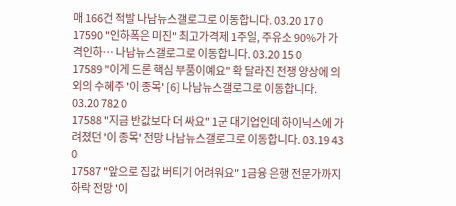매 166건 적발 나남뉴스갤로그로 이동합니다. 03.20 17 0
17590 "인하폭은 미진" 최고가격제 1주일, 주유소 90%가 가격인하… 나남뉴스갤로그로 이동합니다. 03.20 15 0
17589 "이게 드론 핵심 부품이예요" 확 달라진 전쟁 양상에 의외의 수혜주 '이 종목' [6] 나남뉴스갤로그로 이동합니다. 03.20 782 0
17588 "지금 반값보다 더 싸요" 1군 대기업인데 하이닉스에 가려졌던 '이 종목' 전망 나남뉴스갤로그로 이동합니다. 03.19 43 0
17587 "앞으로 집값 버티기 어려워요" 1금융 은행 전문가까지 하락 전망 '이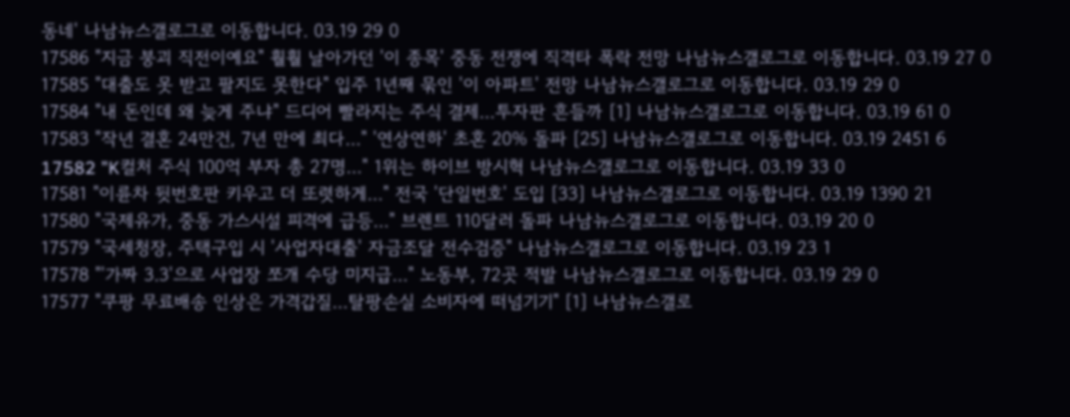동네' 나남뉴스갤로그로 이동합니다. 03.19 29 0
17586 "지금 붕괴 직전이예요" 훨훨 날아가던 '이 종목' 중동 전쟁에 직격타 폭락 전망 나남뉴스갤로그로 이동합니다. 03.19 27 0
17585 "대출도 못 받고 팔지도 못한다" 입주 1년째 묶인 '이 아파트' 전망 나남뉴스갤로그로 이동합니다. 03.19 29 0
17584 "내 돈인데 왜 늦게 주냐" 드디어 빨라지는 주식 결제…투자판 흔들까 [1] 나남뉴스갤로그로 이동합니다. 03.19 61 0
17583 "작년 결혼 24만건, 7년 만에 최다…" '연상연하' 초혼 20% 돌파 [25] 나남뉴스갤로그로 이동합니다. 03.19 2451 6
17582 "K컬처 주식 100억 부자 총 27명…" 1위는 하이브 방시혁 나남뉴스갤로그로 이동합니다. 03.19 33 0
17581 "이륜차 뒷번호판 키우고 더 또렷하게…" 전국 '단일번호' 도입 [33] 나남뉴스갤로그로 이동합니다. 03.19 1390 21
17580 "국제유가, 중동 가스시설 피격에 급등…" 브렌트 110달러 돌파 나남뉴스갤로그로 이동합니다. 03.19 20 0
17579 "국세청장, 주택구입 시 '사업자대출' 자금조달 전수검증" 나남뉴스갤로그로 이동합니다. 03.19 23 1
17578 "'가짜 3.3'으로 사업장 쪼개 수당 미지급…" 노동부, 72곳 적발 나남뉴스갤로그로 이동합니다. 03.19 29 0
17577 "쿠팡 무료배송 인상은 가격갑질…탈팡손실 소비자에 떠넘기기" [1] 나남뉴스갤로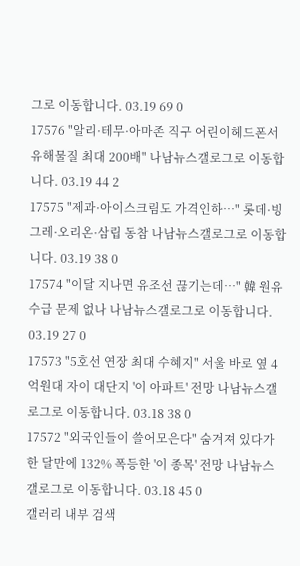그로 이동합니다. 03.19 69 0
17576 "알리·테무·아마존 직구 어린이헤드폰서 유해물질 최대 200배" 나남뉴스갤로그로 이동합니다. 03.19 44 2
17575 "제과·아이스크림도 가격인하…" 롯데·빙그레·오리온·삼립 동참 나남뉴스갤로그로 이동합니다. 03.19 38 0
17574 "이달 지나면 유조선 끊기는데…" 韓 원유 수급 문제 없나 나남뉴스갤로그로 이동합니다. 03.19 27 0
17573 "5호선 연장 최대 수혜지" 서울 바로 옆 4억원대 자이 대단지 '이 아파트' 전망 나남뉴스갤로그로 이동합니다. 03.18 38 0
17572 "외국인들이 쓸어모은다" 숨겨져 있다가 한 달만에 132% 폭등한 '이 종목' 전망 나남뉴스갤로그로 이동합니다. 03.18 45 0
갤러리 내부 검색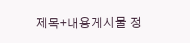제목+내용게시물 정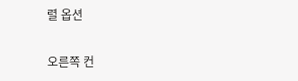렬 옵션

오른쪽 컨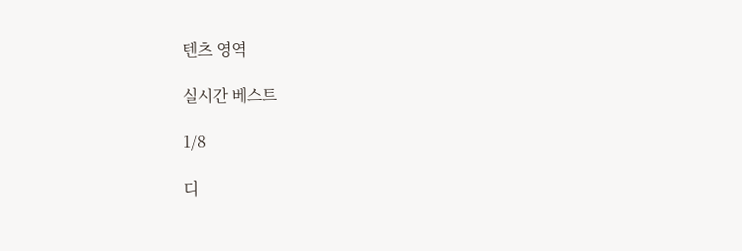텐츠 영역

실시간 베스트

1/8

디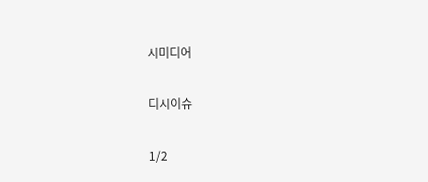시미디어

디시이슈

1/2